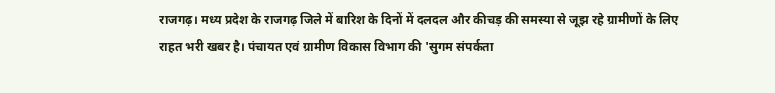राजगढ़। मध्य प्रदेश के राजगढ़ जिले में बारिश के दिनों में दलदल और कीचड़ की समस्या से जूझ रहे ग्रामीणों के लिए राहत भरी खबर है। पंचायत एवं ग्रामीण विकास विभाग की 'सुगम संपर्कता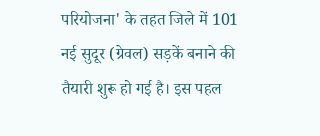परियोजना' के तहत जिले में 101 नई सुदूर (ग्रेवल) सड़कें बनाने की तैयारी शुरू हो गई है। इस पहल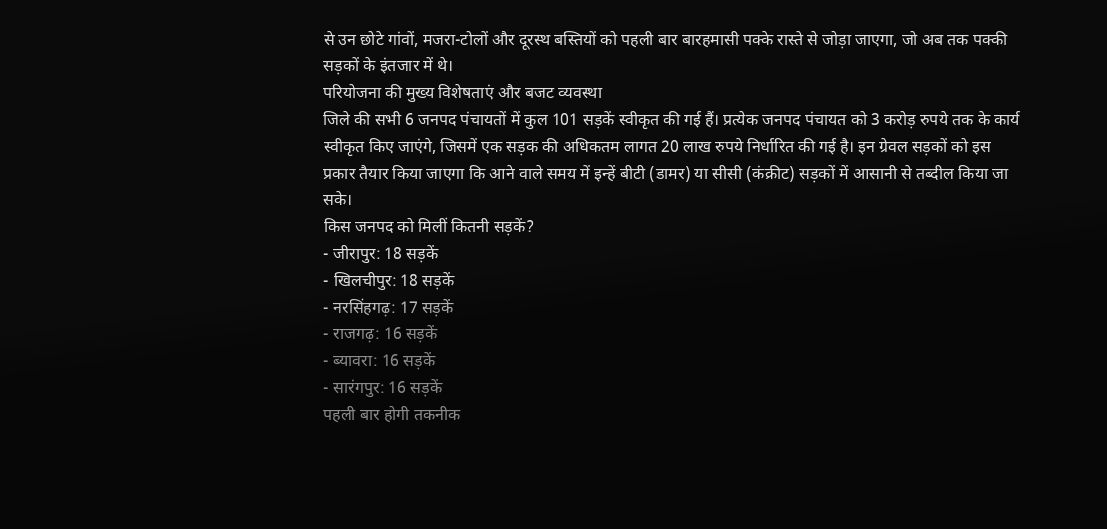से उन छोटे गांवों, मजरा-टोलों और दूरस्थ बस्तियों को पहली बार बारहमासी पक्के रास्ते से जोड़ा जाएगा, जो अब तक पक्की सड़कों के इंतजार में थे।
परियोजना की मुख्य विशेषताएं और बजट व्यवस्था
जिले की सभी 6 जनपद पंचायतों में कुल 101 सड़कें स्वीकृत की गई हैं। प्रत्येक जनपद पंचायत को 3 करोड़ रुपये तक के कार्य स्वीकृत किए जाएंगे, जिसमें एक सड़क की अधिकतम लागत 20 लाख रुपये निर्धारित की गई है। इन ग्रेवल सड़कों को इस प्रकार तैयार किया जाएगा कि आने वाले समय में इन्हें बीटी (डामर) या सीसी (कंक्रीट) सड़कों में आसानी से तब्दील किया जा सके।
किस जनपद को मिलीं कितनी सड़कें?
- जीरापुर: 18 सड़कें
- खिलचीपुर: 18 सड़कें
- नरसिंहगढ़: 17 सड़कें
- राजगढ़: 16 सड़कें
- ब्यावरा: 16 सड़कें
- सारंगपुर: 16 सड़कें
पहली बार होगी तकनीक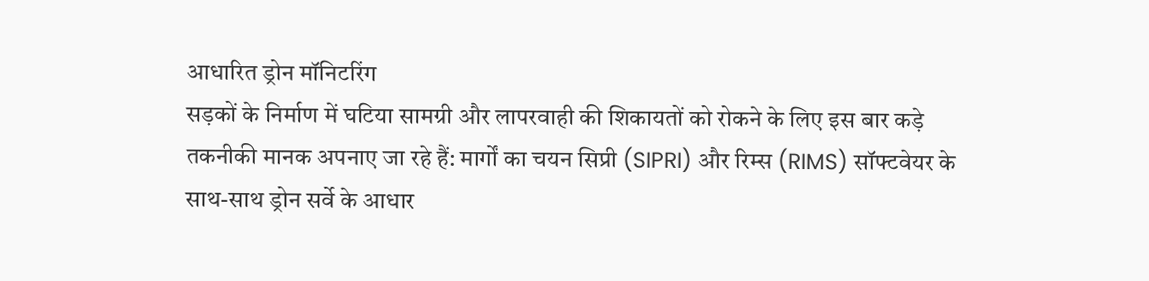आधारित ड्रोन मॉनिटरिंग
सड़कों के निर्माण में घटिया सामग्री और लापरवाही की शिकायतों को रोकने के लिए इस बार कड़े तकनीकी मानक अपनाए जा रहे हैं: मार्गों का चयन सिप्री (SIPRI) और रिम्स (RIMS) सॉफ्टवेयर के साथ-साथ ड्रोन सर्वे के आधार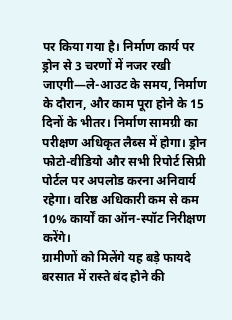पर किया गया है। निर्माण कार्य पर ड्रोन से 3 चरणों में नजर रखी जाएगी—ले-आउट के समय, निर्माण के दौरान, और काम पूरा होने के 15 दिनों के भीतर। निर्माण सामग्री का परीक्षण अधिकृत लैब्स में होगा। ड्रोन फोटो-वीडियो और सभी रिपोर्ट सिप्री पोर्टल पर अपलोड करना अनिवार्य रहेगा। वरिष्ठ अधिकारी कम से कम 10% कार्यों का ऑन-स्पॉट निरीक्षण करेंगे।
ग्रामीणों को मिलेंगे यह बड़े फायदे
बरसात में रास्ते बंद होने की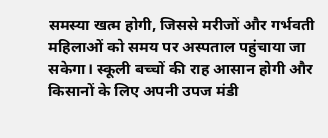समस्या खत्म होगी, जिससे मरीजों और गर्भवती महिलाओं को समय पर अस्पताल पहुंचाया जा सकेगा। स्कूली बच्चों की राह आसान होगी और किसानों के लिए अपनी उपज मंडी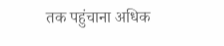तक पहुंचाना अधिक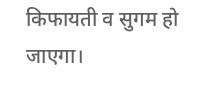किफायती व सुगम हो जाएगा।